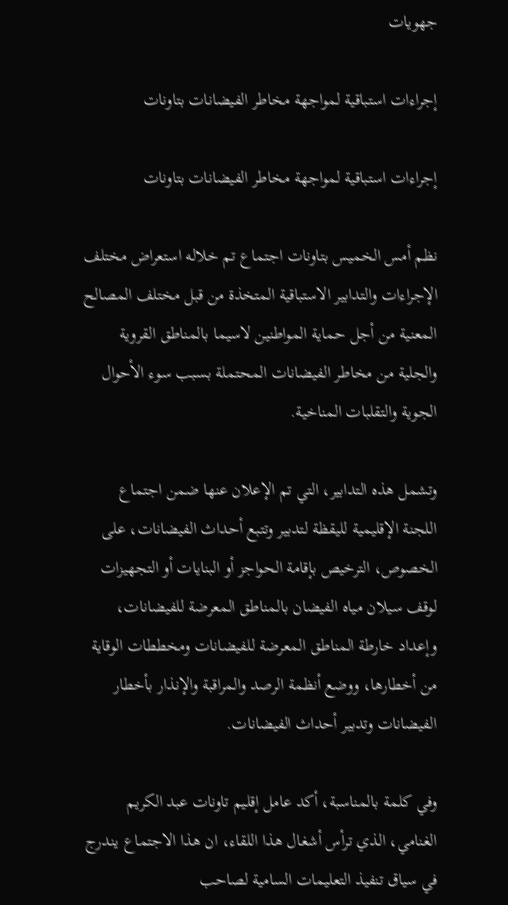جهويات

إجراءات استباقية لمواجهة مخاطر الفيضانات بتاونات

إجراءات استباقية لمواجهة مخاطر الفيضانات بتاونات

نظم أمس الخميس بتاونات اجتماع تم خلاله استعراض مختلف الإجراءات والتدابير الاستباقية المتخذة من قبل مختلف المصالح المعنية من أجل حماية المواطنين لاسيما بالمناطق القروية والجلية من مخاطر الفيضانات المحتملة بسبب سوء الأحوال الجوية والتقلبات المناخية.

وتشمل هذه التدابير، التي تم الإعلان عنها ضمن اجتماع اللجنة الإقليمية لليقظة لتدبير وتتبع أحداث الفيضانات، على الخصوص، الترخيص بإقامة الحواجز أو البنايات أو التجهيزات لوقف سيلان مياه الفيضان بالمناطق المعرضة للفيضانات، وإعداد خارطة المناطق المعرضة للفيضانات ومخططات الوقاية من أخطارها، ووضع أنظمة الرصد والمراقبة والإنذار بأخطار الفيضانات وتدبير أحداث الفيضانات.

وفي كلمة بالمناسبة، أكد عامل إقليم تاونات عبد الكريم الغنامي، الذي ترأس أشغال هذا اللقاء، ان هذا الاجتماع يندرج في سياق تنفيذ التعليمات السامية لصاحب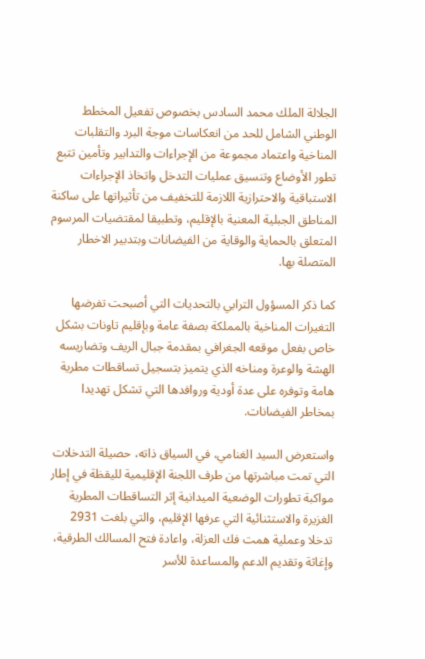الجلالة الملك محمد السادس بخصوص تفعيل المخطط الوطني الشامل للحد من انعكاسات موجة البرد والتقلبات المناخية واعتماد مجموعة من الإجراءات والتدابير وتأمين تتبع تطور الأوضاع وتنسيق عمليات التدخل واتخاذ الإجراءات الاستباقية والاحترازية اللازمة للتخفيف من تأثيراتها على ساكنة المناطق الجبلية المعنية بالإقليم، وتطبيقا لمقتضيات المرسوم المتعلق بالحماية والوقاية من الفيضانات وبتدبير الاخطار المتصلة بها.

كما ذكر المسؤول الترابي بالتحديات التي أصبحت تفرضها التغيرات المناخية بالمملكة بصفة عامة وبإقليم تاونات بشكل خاص بفعل موقعه الجغرافي بمقدمة جبال الريف وتضاريسه الهشة والوعرة ومناخه الذي يتميز بتسجيل تساقطات مطرية هامة وتوفره على عدة أودية وروافدها التي تشكل تهديدا بمخاطر الفيضانات.

واستعرض السيد الغنامي، في السياق ذاته، حصيلة التدخلات التي تمت مباشرتها من طرف اللجنة الإقليمية لليقظة في إطار مواكبة تطورات الوضعية الميدانية إثر التساقطات المطرية الغزيرة والاستثنائية التي عرفها الإقليم، والتي بلغت 2931 تدخلا وعملية همت فك العزلة، واعادة فتح المسالك الطرقية، وإغاثة وتقديم الدعم والمساعدة للأسر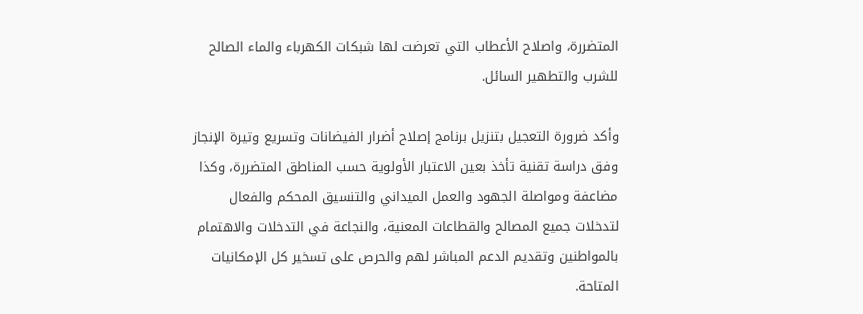المتضررة، واصلاح الأعطاب التي تعرضت لها شبكات الكهرباء والماء الصالح للشرب والتطهير السائل.

وأكد ضرورة التعجيل بتنزيل برنامج إصلاح أضرار الفيضانات وتسريع وتيرة الإنجاز وفق دراسة تقنية تأخذ بعين الاعتبار الأولوية حسب المناطق المتضررة، وكذا مضاعفة ومواصلة الجهود والعمل الميداني والتنسيق المحكم والفعال لتدخلات جميع المصالح والقطاعات المعنية، والنجاعة في التدخلات والاهتمام بالمواطنين وتقديم الدعم المباشر لهم والحرص على تسخير كل الإمكانيات المتاحة.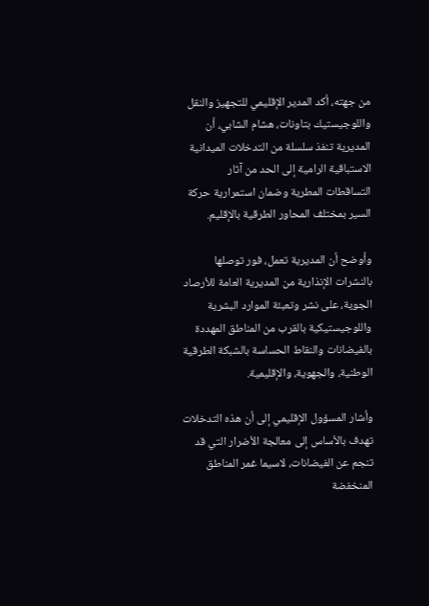من جهته، أكد المدير الإقليمي للتجهيز والنقل واللوجيستيك بتاونات، هشام الشابي، أن المديرية تنفذ سلسلة من التدخلات الميدانية الاستباقية الرامية إلى الحد من آثار التساقطات المطرية وضمان استمرارية حركة السير بمختلف المحاور الطرقية بالإقليم.

وأوضح أن المديرية تعمل، فور توصلها بالنشرات الإنذارية من المديرية العامة للأرصاد الجوية، على نشر وتعبئة الموارد البشرية واللوجيستيكية بالقرب من المناطق المهددة بالفيضانات والنقاط الحساسة بالشبكة الطرقية الوطنية، والجهوية، والإقليمية.

وأشار المسؤول الإقليمي إلى أن هذه التدخلات تهدف بالأساس إلى معالجة الأضرار التي قد تنجم عن الفيضانات، لاسيما غمر المناطق المنخفضة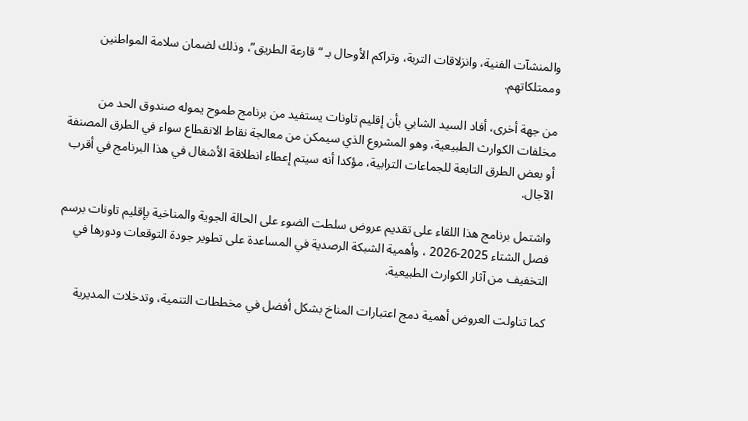والمنشآت الفنية، وانزلاقات التربة، وتراكم الأوحال بـ “قارعة الطريق”، وذلك لضمان سلامة المواطنين وممتلكاتهم.

من جهة أخرى، أفاد السيد الشابي بأن إقليم تاونات يستفيد من برنامج طموح يموله صندوق الحد من مخلفات الكوارث الطبيعية، وهو المشروع الذي سيمكن من معالجة نقاط الانقطاع سواء في الطرق المصنفة أو بعض الطرق التابعة للجماعات الترابية، مؤكدا أنه سيتم إعطاء انطلاقة الأشغال في هذا البرنامج في أقرب الآجال.

واشتمل برنامج هذا اللقاء على تقديم عروض سلطت الضوء على الحالة الجوية والمناخية بإقليم تاونات برسم فصل الشتاء 2025-2026 ، وأهمية الشبكة الرصدية في المساعدة على تطوير جودة التوقعات ودورها في التخفيف من آثار الكوارث الطبيعية.

كما تناولت العروض أهمية دمج اعتبارات المناخ بشكل أفضل في مخططات التنمية، وتدخلات المديرية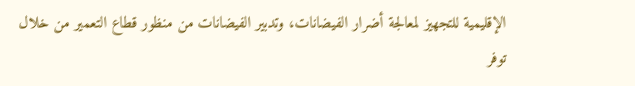الإقليمية للتجهيز لمعالجة أضرار الفيضانات، وتدبير الفيضانات من منظور قطاع التعمير من خلال توفر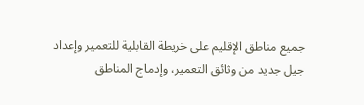جميع مناطق الإقليم على خريطة القابلية للتعمير وإعداد جيل جديد من وثائق التعمير، وإدماج المناطق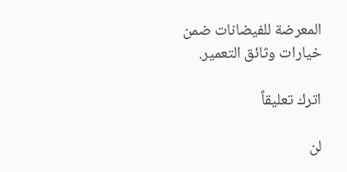المعرضة للفيضانات ضمن خيارات وثائق التعمير.

اترك تعليقاً

لن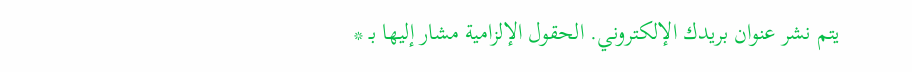يتم نشر عنوان بريدك الإلكتروني. الحقول الإلزامية مشار إليها بـ *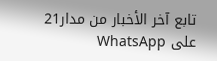تابع آخر الأخبار من مدار21 على WhatsApp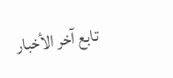تابع آخر الأخبار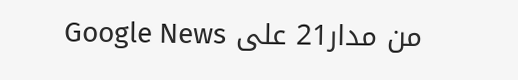من مدار21 على Google News